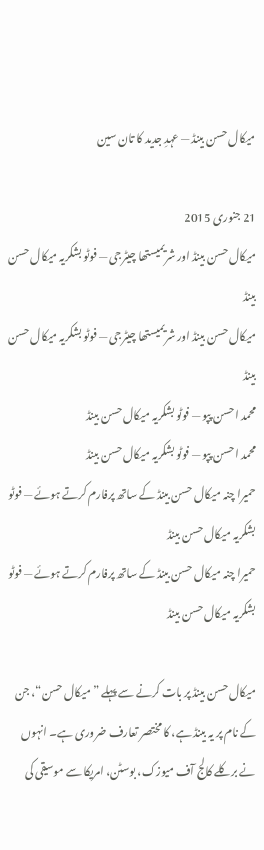میکال حسن بینڈ — عہدِ جدید کا تان سین

21 جنوری 2015
میکال حسن بینڈ اور شریمیستھا چیٹرجی — فوٹو بشکریہ میکال حسن بینڈ
میکال حسن بینڈ اور شریمیستھا چیٹرجی — فوٹو بشکریہ میکال حسن بینڈ
محمد احسن پپو — فوٹو بشکریہ میکال حسن بینڈ
محمد احسن پپو — فوٹو بشکریہ میکال حسن بینڈ
حمیرا چنہ میکال حسن بینڈ کے ساتھ پرفارم کرتے ہوئے — فوٹو بشکریہ میکال حسن بینڈ
حمیرا چنہ میکال حسن بینڈ کے ساتھ پرفارم کرتے ہوئے — فوٹو بشکریہ میکال حسن بینڈ

میکال حسن بینڈ پر بات کرنے سے پہلے ”میکال حسن“، جن کے نام پر یہ بینڈ ہے، کا مختصر تعارف ضروری ہے۔ انہوں نے برکلے کالج آف میوزک، بوسٹن، امریکا سے موسیقی کی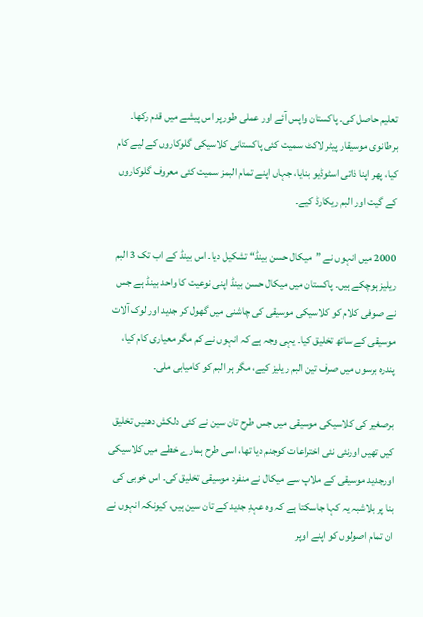تعلیم حاصل کی۔ پاکستان واپس آئے اور عملی طورپر اس پیشے میں قدم رکھا۔ برطانوی موسیقار پیٹر لاکٹ سمیت کئی پاکستانی کلاسیکی گلوکاروں کے لیے کام کیا، پھر اپنا ذاتی اسٹوڈیو بنایا، جہاں اپنے تمام البمز سمیت کئی معروف گلوکاروں کے گیت اور البم ریکارڈ کیے۔

2000 میں انہوں نے ”میکال حسن بینڈ“ تشکیل دیا۔ اس بینڈ کے اب تک 3 البم ریلیز ہوچکے ہیں۔ پاکستان میں میکال حسن بینڈ اپنی نوعیت کا واحد بینڈ ہے جس نے صوفی کلام کو کلاسیکی موسیقی کی چاشنی میں گھول کر جدید اور لوک آلات موسیقی کے ساتھ تخلیق کیا۔ یہی وجہ ہے کہ انہوں نے کم مگر معیاری کام کیا، پندرہ برسوں میں صرف تین البم ریلیز کیے، مگر ہر البم کو کامیابی ملی۔

برصغیر کی کلاسیکی موسیقی میں جس طرح تان سین نے کئی دلکش دھنیں تخلیق کیں تھیں اورنئی نئی اختراعات کوجنم دیا تھا، اسی طرح ہمارے خطے میں کلاسیکی اورجدید موسیقی کے ملاپ سے میکال نے منفرد موسیقی تخلیق کی۔ اس خوبی کی بنا پر بلاشبہ یہ کہا جاسکتا ہے کہ وہ عہدِ جدید کے تان سین ہیں، کیونکہ انہوں نے ان تمام اصولوں کو اپنے اوپر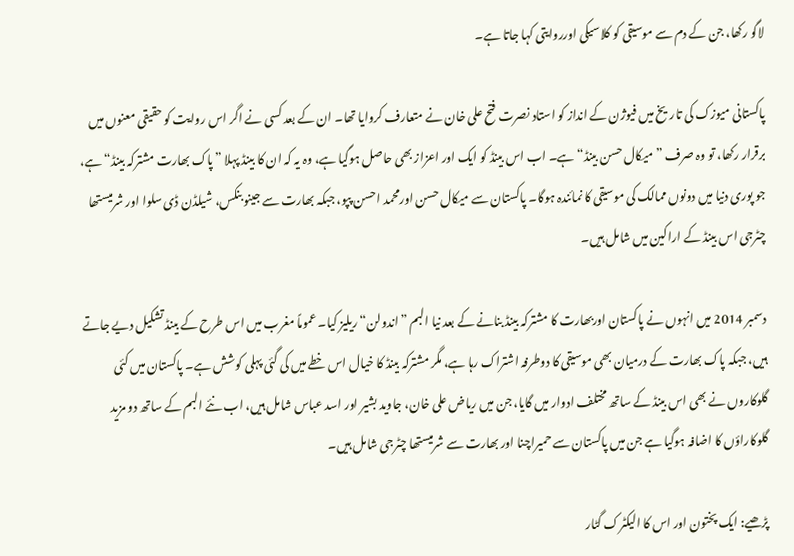لاگو رکھا، جن کے دم سے موسیقی کو کلاسیکی اورروایتی کہا جاتا ہے۔

پاکستانی میوزک کی تاریخ میں فیوژن کے انداز کو استاد نصرت فتح علی خان نے متعارف کروایا تھا۔ ان کے بعد کسی نے اگر اس روایت کو حقیقی معنوں میں برقرار رکھا، تو وہ صرف ”میکال حسن بینڈ“ ہے۔ اب اس بینڈ کو ایک اور اعزاز بھی حاصل ہوگیا ہے، وہ یہ کہ ان کا بینڈ پہلا ”پاک بھارت مشترکہ بینڈ“ ہے، جو پوری دنیا میں دونوں ممالک کی موسیقی کا نمائندہ ہوگا۔ پاکستان سے میکال حسن اورمحمد احسن پپو، جبکہ بھارت سے جینو بنکس، شیلڈن ڈی سلوا اور شرمیستھا چٹرجی اس بینڈ کے اراکین میں شامل ہیں۔

دسمبر 2014 میں انہوں نے پاکستان اوربھارت کا مشترکہ بینڈ بنانے کے بعد نیا البم ”اندولن“ ریلیز کیا۔ عموماً مغرب میں اس طرح کے بینڈ تشکیل دیے جاتے ہیں، جبکہ پاک بھارت کے درمیان بھی موسیقی کا دوطرفہ اشتراک رہا ہے، مگر مشترکہ بینڈ کا خیال اس خطے میں کی گئی پہلی کوشش ہے۔ پاکستان میں کئی گلوکاروں نے بھی اس بینڈ کے ساتھ مختلف ادوار میں گایا، جن میں ریاض علی خان، جاوید بشیر اور اسد عباس شامل ہیں، اب نئے البم کے ساتھ دو مزید گلوکاراؤں کا اضافہ ہوگیا ہے جن میں پاکستان سے حمیراچنا اور بھارت سے شرمیستھا چٹرجی شامل ہیں۔

پڑھیے: ایک پختون اور اس کا الیکٹرک گٹار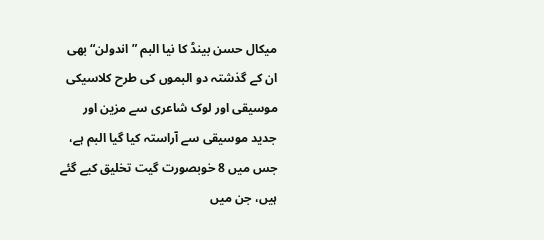میکال حسن بینڈ کا نیا البم ”اندولن“ بھی ان کے گذشتہ دو البموں کی طرح کلاسیکی موسیقی اور لوک شاعری سے مزین اور جدید موسیقی سے آراستہ کیا گیا البم ہے، جس میں 8 خوبصورت گیت تخلیق کیے گئے ہیں، جن میں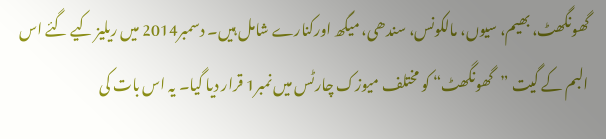گھونگھٹ، بھیم، سیوں، مالکونس، سندھی، میگھ اورکنارے شامل ہیں۔ دسمبر2014 میں ریلیز کیے گئے اس البم کے گیت ”گھونگھٹ“ کو مختلف میوزک چارٹس میں نمبر1 قرار دیا گیا۔ یہ اس بات کی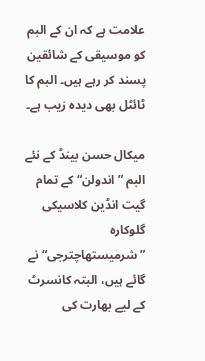علامت ہے کہ ان کے البم کو موسیقی کے شائقین پسند کر رہے ہیں۔ البم کا ٹائٹل بھی دیدہ زیب ہے۔

میکال حسن بینڈ کے نئے البم ”اندولن“ کے تمام گیت انڈین کلاسیکی گلوکارہ ”شرمیستھاچترجی“ نے گائے ہیں، البتہ کانسرٹ کے لیے بھارت کی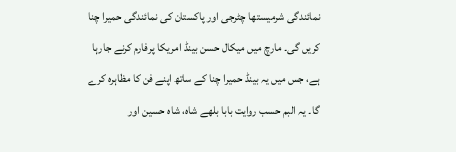نمائندگی شرمیستھا چٹرجی اور پاکستان کی نمائندگی حمیرا چنا کریں گی۔ مارچ میں میکال حسن بینڈ امریکا پرفارم کرنے جارہا ہے، جس میں یہ بینڈ حمیرا چنا کے ساتھ اپنے فن کا مظاہرہ کرے گا۔ یہ البم حسب روایت بابا بلھے شاہ، شاہ حسین اور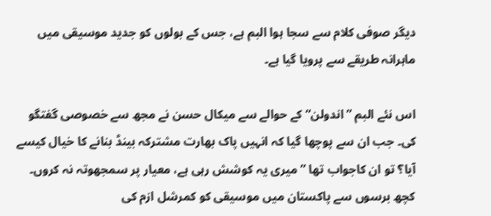دیگر صوفی کلام سے سجا ہوا البم ہے، جس کے بولوں کو جدید موسیقی میں ماہرانہ طریقے سے پرویا گیا ہے۔

اس نئے البم ”اندولن“ کے حوالے سے میکال حسن نے مجھ سے خصوصی گفتگو کی۔ جب ان سے پوچھا گیا کہ انہیں پاک بھارت مشترکہ بینڈ بنانے کا خیال کیسے آیا؟ تو ان کاجواب تھا ”میری یہ کوشش رہی ہے، معیار پر سمجھوتہ نہ کروں۔ کچھ برسوں سے پاکستان میں موسیقی کو کمرشل ازم کی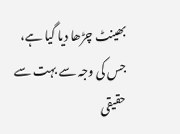بھینٹ چڑھا دیا گیا ہے، جس کی وجہ سے بہت سے حقیقی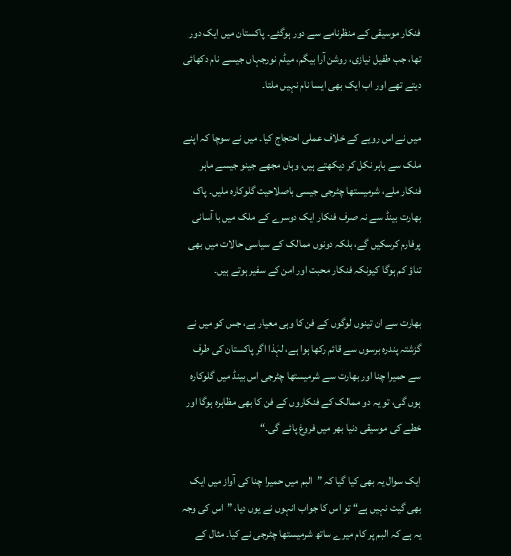فنکار موسیقی کے منظرنامے سے دور ہوگئے۔ پاکستان میں ایک دور تھا، جب طفیل نیازی، روشن آرا بیگم، میڈم نورجہاں جیسے نام دکھائی دیتے تھے اور اب ایک بھی ایسا نام نہیں ملتا۔

میں نے اس رویے کے خلاف عملی احتجاج کیا۔ میں نے سوچا کہ اپنے ملک سے باہر نکل کر دیکھتے ہیں، وہاں مجھے جینو جیسے ماہر فنکار ملے، شرمیستھا چٹرجی جیسی باصلاحیت گلوکارہ ملیں۔ پاک بھارت بینڈ سے نہ صرف فنکار ایک دوسرے کے ملک میں با آسانی پرفارم کرسکیں گے، بلکہ دونوں ممالک کے سیاسی حالات میں بھی تناؤ کم ہوگا کیونکہ فنکار محبت اور امن کے سفیر ہوتے ہیں۔

بھارت سے ان تینوں لوگوں کے فن کا وہی معیار ہے، جس کو میں نے گزشتہ پندرہ برسوں سے قائم رکھا ہوا ہے، لہٰذا اگر پاکستان کی طرف سے حمیرا چنا اور بھارت سے شرمیستھا چٹرجی اس بینڈ میں گلوکارہ ہوں گی، تو یہ دو ممالک کے فنکاروں کے فن کا بھی مظاہرہ ہوگا اور خطے کی موسیقی دنیا بھر میں فروغ پائے گی۔“

ایک سوال یہ بھی کیا گیا کہ ”البم میں حمیرا چنا کی آواز میں ایک بھی گیت نہیں ہے“ تو اس کا جواب انہوں نے یوں دیا، ”اس کی وجہ یہ ہے کہ البم پر کام میرے ساتھ شرمیستھا چٹرجی نے کیا۔ مثال کے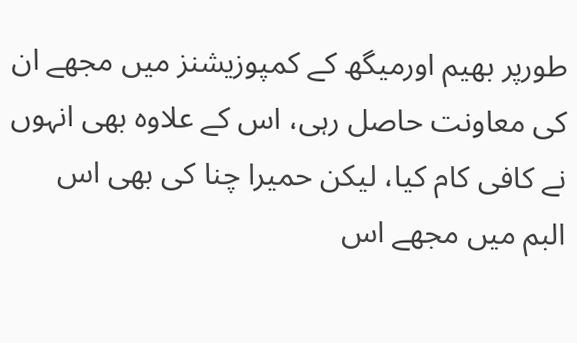طورپر بھیم اورمیگھ کے کمپوزیشنز میں مجھے ان کی معاونت حاصل رہی، اس کے علاوہ بھی انہوں نے کافی کام کیا، لیکن حمیرا چنا کی بھی اس البم میں مجھے اس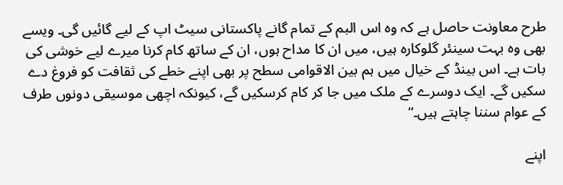طرح معاونت حاصل ہے کہ وہ اس البم کے تمام گانے پاکستانی سیٹ اپ کے لیے گائیں گی۔ ویسے بھی وہ بہت سینئر گلوکارہ ہیں، میں ان کا مداح ہوں، ان کے ساتھ کام کرنا میرے لیے خوشی کی بات ہے۔ اس بینڈ کے خیال میں ہم بین الاقوامی سطح پر بھی اپنے خطے کی ثقافت کو فروغ دے سکیں گے۔ ایک دوسرے کے ملک میں جا کر کام کرسکیں گے، کیونکہ اچھی موسیقی دونوں طرف کے عوام سننا چاہتے ہیں۔“

اپنے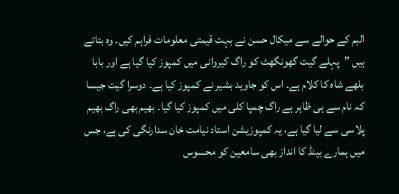البم کے حوالے سے میکال حسن نے بہت قیمتی معلومات فراہم کیں۔ وہ بتاتے ہیں ”پہلے گیت گھونگھٹ کو راگ کیروانی میں کمپوز کیا گیا ہے اور بابا بلھے شاہ کا کلام ہے۔ اس کو جاوید بشیر نے کمپوز کیا ہے۔ دوسرا گیت جیسا کہ نام سے ہی ظاہر ہے راگ چمپا کلی میں کمپوز کیا گیا۔ بھیم بھی راگ بھیم پلاسی سے لیا گیا ہے، یہ کمپوزیشن استاد نیامت خان سدارنگی کی ہے، جس میں ہمارے بینڈ کا انداز بھی سامعین کو محسوس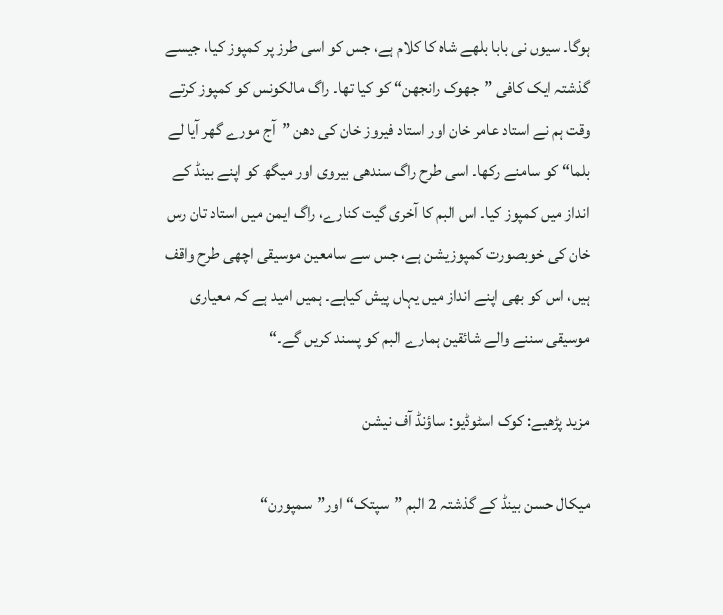ہوگا۔ سیوں نی بابا بلھے شاہ کا کلام ہے، جس کو اسی طرز پر کمپوز کیا، جیسے گذشتہ ایک کافی ”جھوک رانجھن“ کو کیا تھا۔ راگ مالکونس کو کمپوز کرتے وقت ہم نے استاد عامر خان اور استاد فیروز خان کی دھن ”آج مورے گھر آیا لے بلما“ کو سامنے رکھا۔ اسی طرح راگ سندھی بیروی اور میگھ کو اپنے بینڈ کے انداز میں کمپوز کیا۔ اس البم کا آخری گیت کنارے، راگ ایمن میں استاد تان رس خان کی خوبصورت کمپوزیشن ہے، جس سے سامعین موسیقی اچھی طرح واقف ہیں، اس کو بھی اپنے انداز میں یہاں پیش کیاہے۔ ہمیں امید ہے کہ معیاری موسیقی سننے والے شائقین ہمارے البم کو پسند کریں گے۔“

مزید پڑھیے: کوک اسٹوڈیو: ساؤنڈ آف نیشن

میکال حسن بینڈ کے گذشتہ 2 البم ”سپتک“ اور”سمپورن“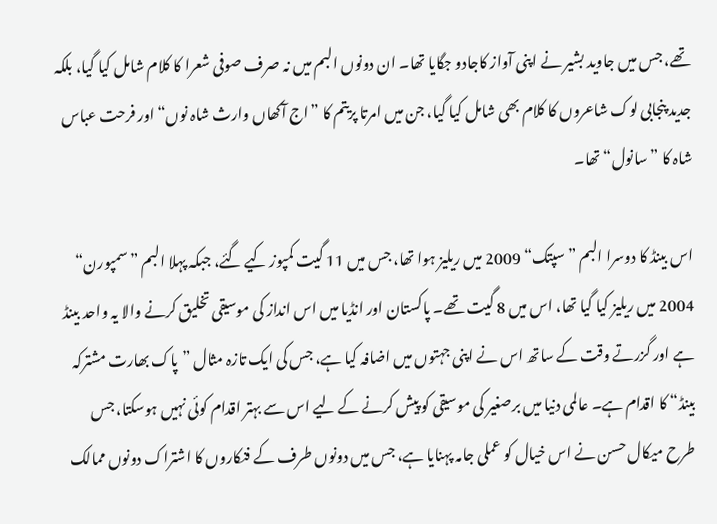تھے، جس میں جاوید بشیر نے اپنی آواز کاجادو جگایا تھا۔ ان دونوں البم میں نہ صرف صوفی شعرا کا کلام شامل کیا گیا، بلکہ جدید پنجابی لوک شاعروں کا کلام بھی شامل کیا گیا، جن میں امرتا پریتم کا ”اج آکھاں وارث شاہ نوں“ اور فرحت عباس شاہ کا ”سانول“ تھا۔

اس بینڈ کا دوسرا البم ”سپتک“ 2009 میں ریلیز ہوا تھا، جس میں 11 گیت کمپوز کیے گئے، جبکہ پہلا البم ”سمپورن“ 2004 میں ریلیز کیا گیا تھا، اس میں 8 گیت تھے۔ پاکستان اور انڈیا میں اس انداز کی موسیقی تخلیق کرنے والا یہ واحد بینڈ ہے اور گزرتے وقت کے ساتھ اس نے اپنی جہتوں میں اضافہ کیا ہے، جس کی ایک تازہ مثال ”پاک بھارت مشترکہ بینڈ“ کا اقدام ہے۔ عالمی دنیا میں برصغیر کی موسیقی کو پیش کرنے کے لیے اس سے بہتر اقدام کوئی نہیں ہوسکتا، جس طرح میکال حسن نے اس خیال کو عملی جامہ پہنایا ہے، جس میں دونوں طرف کے فنکاروں کا اشتراک دونوں ممالک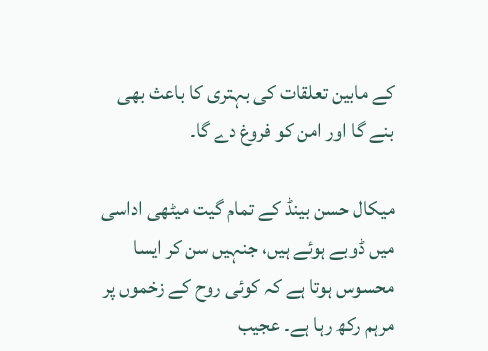کے مابین تعلقات کی بہتری کا باعث بھی بنے گا اور امن کو فروغ دے گا۔

میکال حسن بینڈ کے تمام گیت میٹھی اداسی میں ڈوبے ہوئے ہیں، جنہیں سن کر ایسا محسوس ہوتا ہے کہ کوئی روح کے زخموں پر مرہم رکھ رہا ہے۔ عجیب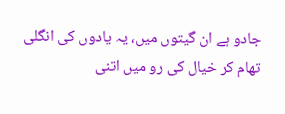جادو ہے ان گیتوں میں، یہ یادوں کی انگلی تھام کر خیال کی رو میں اتنی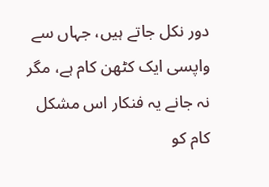دور نکل جاتے ہیں، جہاں سے واپسی ایک کٹھن کام ہے، مگر نہ جانے یہ فنکار اس مشکل کام کو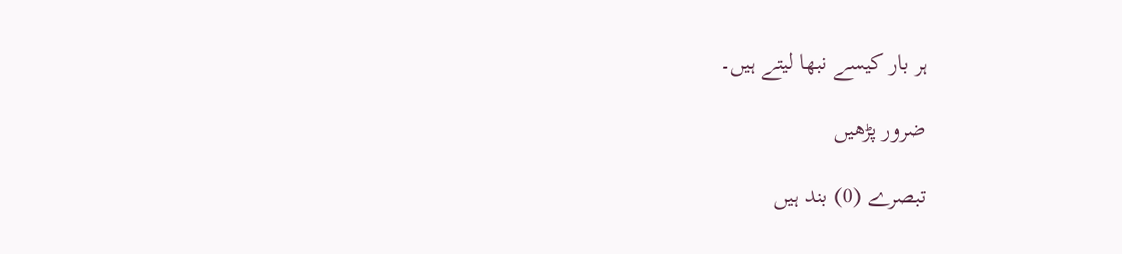ہر بار کیسے نبھا لیتے ہیں۔

ضرور پڑھیں

تبصرے (0) بند ہیں